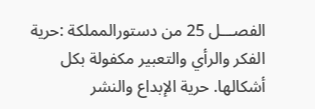الفصـــل 25 من دستورالمملكة :حرية الفكر والرأي والتعبير مكفولة بكل أشكالها. حرية الإبداع والنشر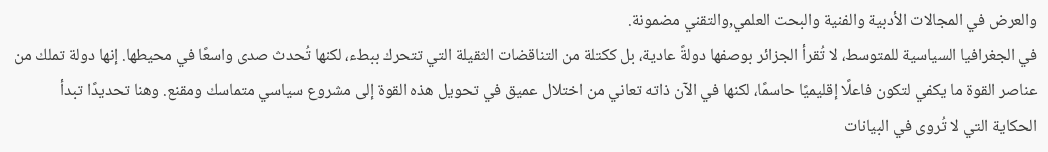والعرض في المجالات الأدبية والفنية والبحت العلمي,والتقني مضمونة.
في الجغرافيا السياسية للمتوسط، لا تُقرأ الجزائر بوصفها دولةً عادية، بل ككتلة من التناقضات الثقيلة التي تتحرك ببطء، لكنها تُحدث صدى واسعًا في محيطها. إنها دولة تملك من عناصر القوة ما يكفي لتكون فاعلًا إقليميًا حاسمًا، لكنها في الآن ذاته تعاني من اختلال عميق في تحويل هذه القوة إلى مشروع سياسي متماسك ومقنع. وهنا تحديدًا تبدأ الحكاية التي لا تُروى في البيانات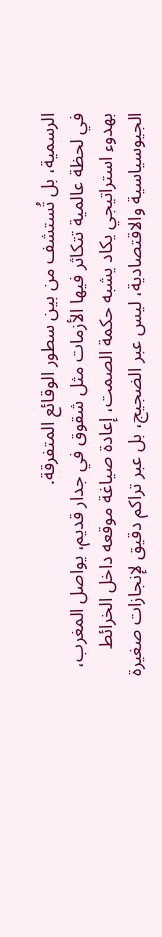الرسمية، بل تُستشف من بين سطور الوقائع المتفرقة.
في لحظة عالمية تتكاثر فيها الأزمات مثل شقوق في جدار قديم، يواصل المغرب، بهدوء استراتيجي يكاد يشبه حكمة الصمت، إعادة صياغة موقعه داخل الخرائط الجيوسياسية والاقتصادية، ليس عبر الضجيج، بل عبر تراكم دقيق لإنجازات صغيرة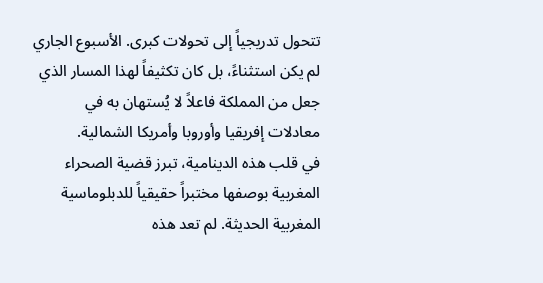تتحول تدريجياً إلى تحولات كبرى. الأسبوع الجاري لم يكن استثناءً، بل كان تكثيفاً لهذا المسار الذي جعل من المملكة فاعلاً لا يُستهان به في معادلات إفريقيا وأوروبا وأمريكا الشمالية.
في قلب هذه الدينامية، تبرز قضية الصحراء المغربية بوصفها مختبراً حقيقياً للدبلوماسية المغربية الحديثة. لم تعد هذه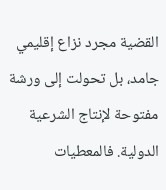القضية مجرد نزاع إقليمي جامد، بل تحولت إلى ورشة مفتوحة لإنتاج الشرعية الدولية. فالمعطيات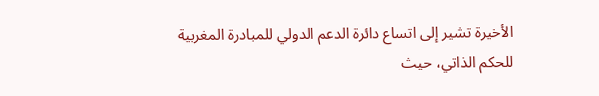الأخيرة تشير إلى اتساع دائرة الدعم الدولي للمبادرة المغربية للحكم الذاتي، حيث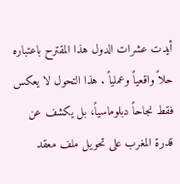أيدت عشرات الدول هذا المقترح باعتباره حلاً واقعياً وعملياً . هذا التحول لا يعكس فقط نجاحاً دبلوماسياً، بل يكشف عن قدرة المغرب على تحويل ملف معقد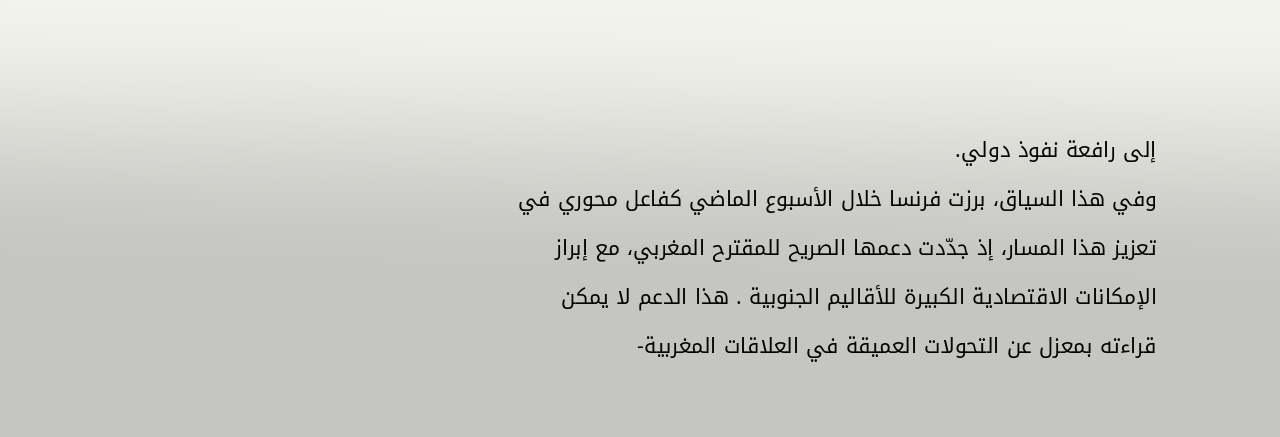إلى رافعة نفوذ دولي.
وفي هذا السياق، برزت فرنسا خلال الأسبوع الماضي كفاعل محوري في تعزيز هذا المسار، إذ جدّدت دعمها الصريح للمقترح المغربي، مع إبراز الإمكانات الاقتصادية الكبيرة للأقاليم الجنوبية . هذا الدعم لا يمكن قراءته بمعزل عن التحولات العميقة في العلاقات المغربية-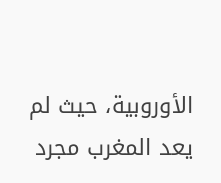الأوروبية، حيث لم يعد المغرب مجرد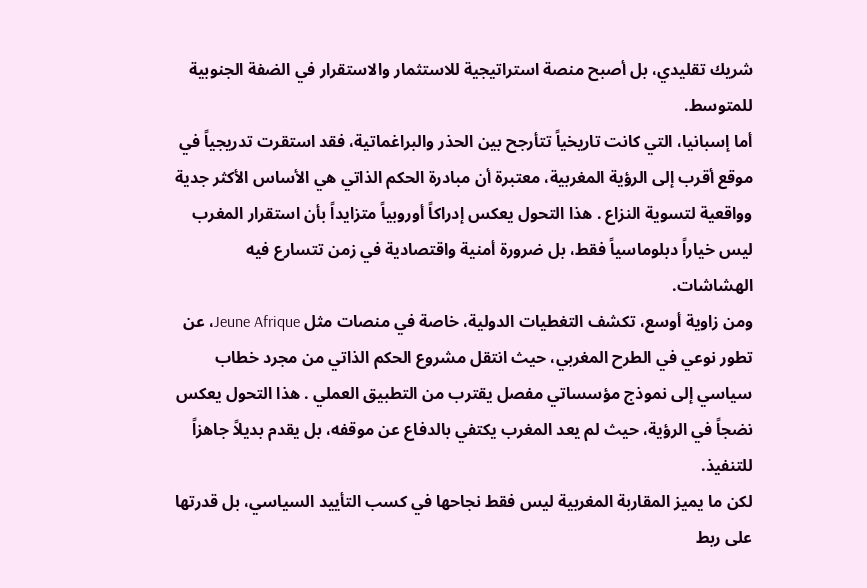شريك تقليدي، بل أصبح منصة استراتيجية للاستثمار والاستقرار في الضفة الجنوبية للمتوسط.
أما إسبانيا، التي كانت تاريخياً تتأرجح بين الحذر والبراغماتية، فقد استقرت تدريجياً في موقع أقرب إلى الرؤية المغربية، معتبرة أن مبادرة الحكم الذاتي هي الأساس الأكثر جدية وواقعية لتسوية النزاع . هذا التحول يعكس إدراكاً أوروبياً متزايداً بأن استقرار المغرب ليس خياراً دبلوماسياً فقط، بل ضرورة أمنية واقتصادية في زمن تتسارع فيه الهشاشات.
ومن زاوية أوسع، تكشف التغطيات الدولية، خاصة في منصات مثل Jeune Afrique، عن تطور نوعي في الطرح المغربي، حيث انتقل مشروع الحكم الذاتي من مجرد خطاب سياسي إلى نموذج مؤسساتي مفصل يقترب من التطبيق العملي . هذا التحول يعكس نضجاً في الرؤية، حيث لم يعد المغرب يكتفي بالدفاع عن موقفه، بل يقدم بديلاً جاهزاً للتنفيذ.
لكن ما يميز المقاربة المغربية ليس فقط نجاحها في كسب التأييد السياسي، بل قدرتها على ربط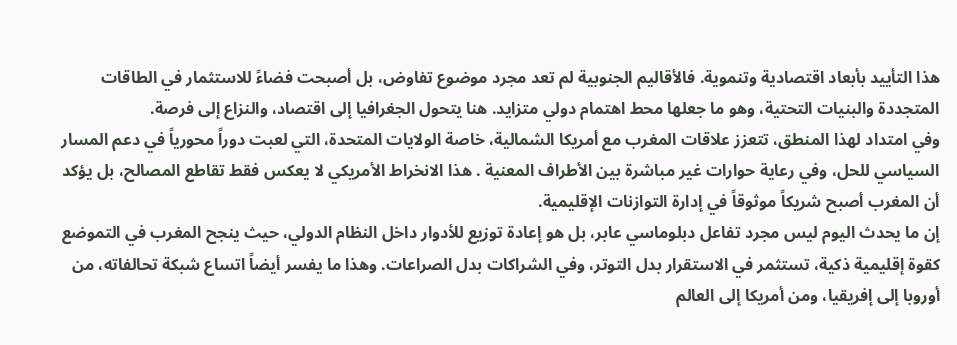هذا التأييد بأبعاد اقتصادية وتنموية. فالأقاليم الجنوبية لم تعد مجرد موضوع تفاوض، بل أصبحت فضاءً للاستثمار في الطاقات المتجددة والبنيات التحتية، وهو ما جعلها محط اهتمام دولي متزايد. هنا يتحول الجغرافيا إلى اقتصاد، والنزاع إلى فرصة.
وفي امتداد لهذا المنطق، تتعزز علاقات المغرب مع أمريكا الشمالية، خاصة الولايات المتحدة، التي لعبت دوراً محورياً في دعم المسار السياسي للحل، وفي رعاية حوارات غير مباشرة بين الأطراف المعنية . هذا الانخراط الأمريكي لا يعكس فقط تقاطع المصالح، بل يؤكد أن المغرب أصبح شريكاً موثوقاً في إدارة التوازنات الإقليمية.
إن ما يحدث اليوم ليس مجرد تفاعل دبلوماسي عابر، بل هو إعادة توزيع للأدوار داخل النظام الدولي، حيث ينجح المغرب في التموضع كقوة إقليمية ذكية، تستثمر في الاستقرار بدل التوتر، وفي الشراكات بدل الصراعات. وهذا ما يفسر أيضاً اتساع شبكة تحالفاته، من أوروبا إلى إفريقيا، ومن أمريكا إلى العالم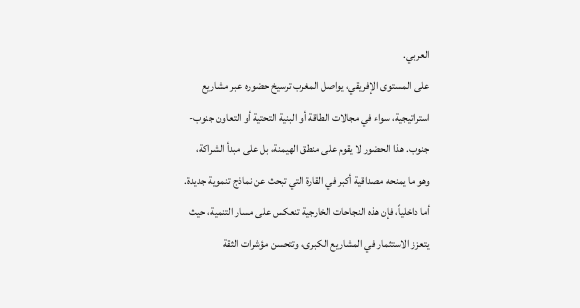العربي.
على المستوى الإفريقي، يواصل المغرب ترسيخ حضوره عبر مشاريع استراتيجية، سواء في مجالات الطاقة أو البنية التحتية أو التعاون جنوب-جنوب. هذا الحضور لا يقوم على منطق الهيمنة، بل على مبدأ الشراكة، وهو ما يمنحه مصداقية أكبر في القارة التي تبحث عن نماذج تنموية جديدة.
أما داخلياً، فإن هذه النجاحات الخارجية تنعكس على مسار التنمية، حيث يتعزز الاستثمار في المشاريع الكبرى، وتتحسن مؤشرات الثقة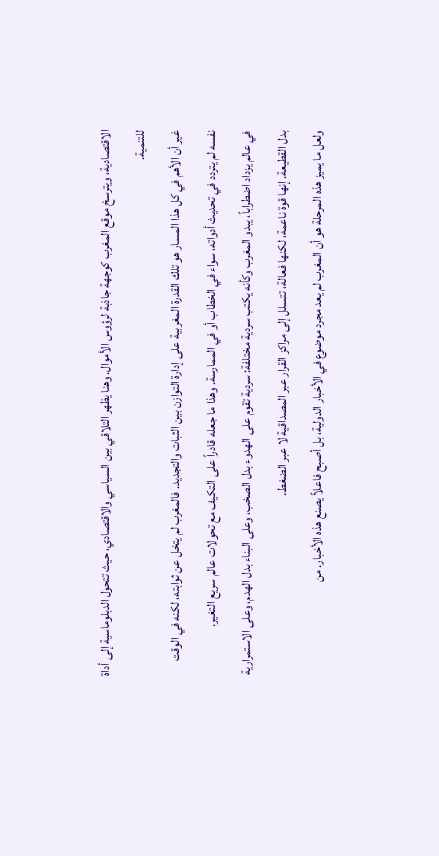الاقتصادية، ويترسخ موقع المغرب كوجهة جاذبة لرؤوس الأموال. وهنا يظهر التلاقي بين السياسي والاقتصادي، حيث تتحول الدبلوماسية إلى أداة للتنمية.
غير أن الأهم في كل هذا المسار هو تلك القدرة المغربية على إدارة التوازن بين الثبات والتجديد. فالمغرب لم يتخل عن ثوابته، لكنه في الوقت نفسه لم يتردد في تحديث أدواته، سواء في الخطاب أو في الممارسة. وهذا ما جعله قادراً على التكيف مع تحولات عالم سريع التغير.
في عالم يزداد اضطراباً، يبدو المغرب وكأنه يكتب سردية مختلفة: سردية تقوم على الهدوء بدل الصخب، وعلى البناء بدل الهدم، وعلى الاستمرارية بدل القطيعة. إنها قوة ناعمة، لكنها فعالة، تتسلل إلى مراكز القرار عبر المصداقية لا عبر الضغط.
ولعل ما يميز هذه المرحلة هو أن المغرب لم يعد مجرد موضوع في الأخبار الدولية، بل أصبح فاعلاً يصنع هذه الأخبار. من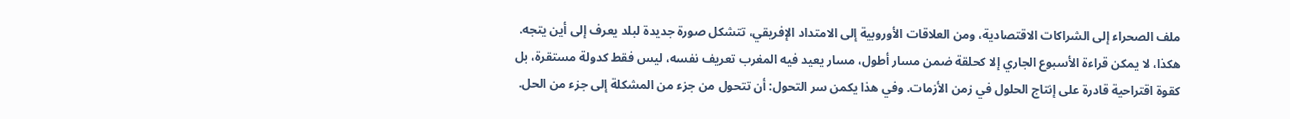ملف الصحراء إلى الشراكات الاقتصادية، ومن العلاقات الأوروبية إلى الامتداد الإفريقي، تتشكل صورة جديدة لبلد يعرف إلى أين يتجه.
هكذا، لا يمكن قراءة الأسبوع الجاري إلا كحلقة ضمن مسار أطول، مسار يعيد فيه المغرب تعريف نفسه، ليس فقط كدولة مستقرة، بل كقوة اقتراحية قادرة على إنتاج الحلول في زمن الأزمات. وفي هذا يكمن سر التحول: أن تتحول من جزء من المشكلة إلى جزء من الحل.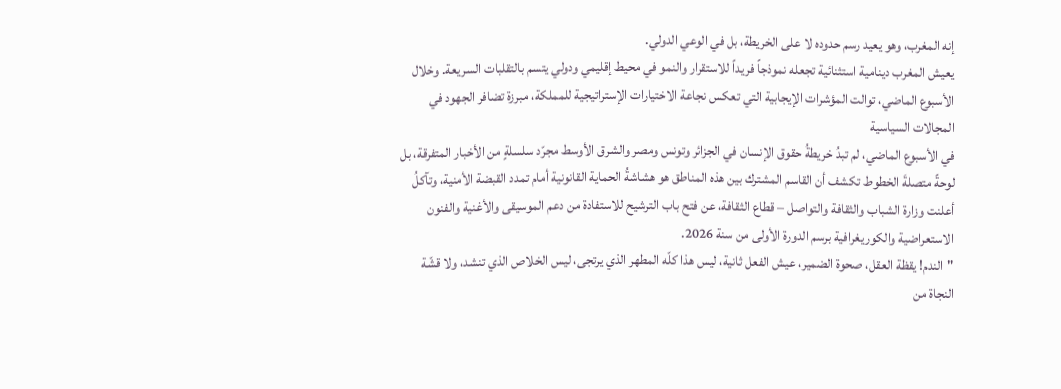إنه المغرب، وهو يعيد رسم حدوده لا على الخريطة، بل في الوعي الدولي.
يعيش المغرب دينامية استثنائية تجعله نموذجاً فريداً للاستقرار والنمو في محيط إقليمي ودولي يتسم بالتقلبات السريعة. وخلال الأسبوع الماضي، توالت المؤشرات الإيجابية التي تعكس نجاعة الاختيارات الإستراتيجية للمملكة، مبرزة تضافر الجهود في المجالات السياسية
في الأسبوع الماضي، لم تبدُ خريطةُ حقوق الإنسان في الجزائر وتونس ومصر والشرق الأوسط مجرّد سلسلةٍ من الأخبار المتفرقة، بل لوحةً متصلةَ الخطوط تكشف أن القاسم المشترك بين هذه المناطق هو هشاشةُ الحماية القانونية أمام تمدد القبضة الأمنية، وتآكلُ
أعلنت وزارة الشباب والثقافة والتواصل – قطاع الثقافة، عن فتح باب الترشيح للاستفادة من دعم الموسيقى والأغنية والفنون الاستعراضية والكوريغرافية برسم الدورة الأولى من سنة 2026.
"الندم! يقظة العقل، صحوة الضمير، عيش الفعل ثانية، ليس هذا كلّه المطهر الذي يرتجى، ليس الخلاص الذي تنشد، ولا قشّة النجاة من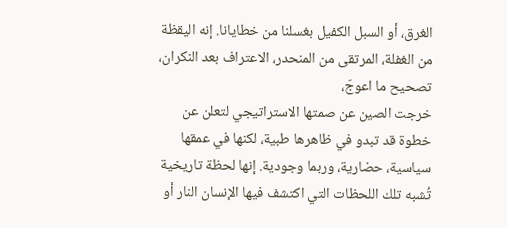الغرق، أو السبل الكفيل بغسلنا من خطايانا. إنه اليقظة من الغفلة، المرتقى من المنحدر، الاعتراف بعد النكران، تصحيح ما اعوجّ،
خرجت الصين عن صمتها الاستراتيجي لتعلن عن خطوة قد تبدو في ظاهرها طبية، لكنها في عمقها سياسية، حضارية، وربما وجودية. إنها لحظة تاريخية تُشبه تلك اللحظات التي اكتشف فيها الإنسان النار أو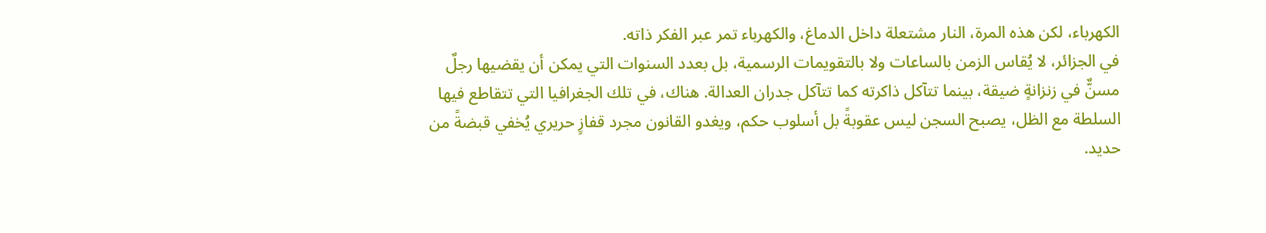الكهرباء، لكن هذه المرة، النار مشتعلة داخل الدماغ، والكهرباء تمر عبر الفكر ذاته.
في الجزائر، لا يُقاس الزمن بالساعات ولا بالتقويمات الرسمية، بل بعدد السنوات التي يمكن أن يقضيها رجلٌ مسنٌّ في زنزانةٍ ضيقة، بينما تتآكل ذاكرته كما تتآكل جدران العدالة. هناك، في تلك الجغرافيا التي تتقاطع فيها السلطة مع الظل، يصبح السجن ليس عقوبةً بل أسلوب حكم، ويغدو القانون مجرد قفازٍ حريري يُخفي قبضةً من حديد.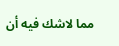مما لاشك فيه أن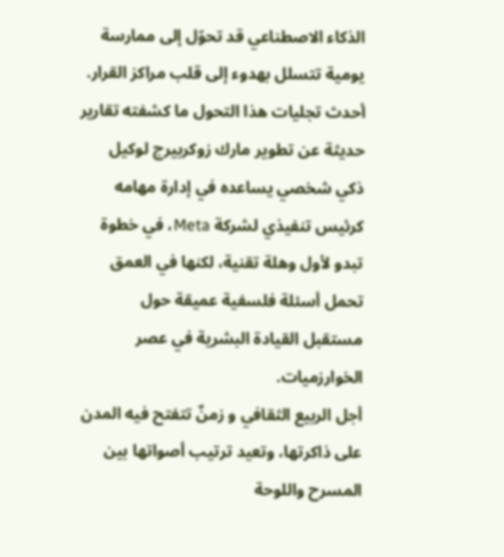الذكاء الاصطناعي قد تحوّل إلى ممارسة يومية تتسلل بهدوء إلى قلب مراكز القرار. أحدث تجليات هذا التحول ما كشفته تقارير حديثة عن تطوير مارك زوكربيرج لوكيل ذكي شخصي يساعده في إدارة مهامه كرئيس تنفيذي لشركة Meta، في خطوة تبدو لأول وهلة تقنية، لكنها في العمق تحمل أسئلة فلسفية عميقة حول مستقبل القيادة البشرية في عصر الخوارزميات.
أجل الربيع الثقافي و زمنٌ تتفتح فيه المدن على ذاكرتها، وتعيد ترتيب أصواتها بين المسرح واللوحة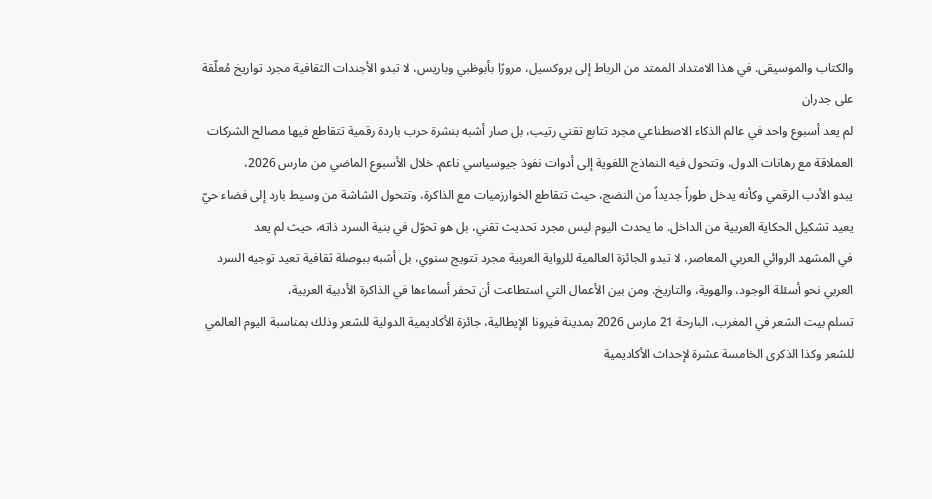والكتاب والموسيقى. في هذا الامتداد الممتد من الرباط إلى بروكسيل، مرورًا بأبوظبي وباريس، لا تبدو الأجندات الثقافية مجرد تواريخ مُعلّقة على جدران
لم يعد أسبوع واحد في عالم الذكاء الاصطناعي مجرد تتابع تقني رتيب، بل صار أشبه بنشرة حرب باردة رقمية تتقاطع فيها مصالح الشركات العملاقة مع رهانات الدول، وتتحول فيه النماذج اللغوية إلى أدوات نفوذ جيوسياسي ناعم. خلال الأسبوع الماضي من مارس 2026،
يبدو الأدب الرقمي وكأنه يدخل طوراً جديداً من النضج، حيث تتقاطع الخوارزميات مع الذاكرة، وتتحول الشاشة من وسيط بارد إلى فضاء حيّ يعيد تشكيل الحكاية العربية من الداخل. ما يحدث اليوم ليس مجرد تحديث تقني، بل هو تحوّل في بنية السرد ذاته، حيث لم يعد
في المشهد الروائي العربي المعاصر، لا تبدو الجائزة العالمية للرواية العربية مجرد تتويج سنوي، بل أشبه ببوصلة ثقافية تعيد توجيه السرد العربي نحو أسئلة الوجود، والهوية، والتاريخ. ومن بين الأعمال التي استطاعت أن تحفر أسماءها في الذاكرة الأدبية العربية،
تسلم بيت الشعر في المغرب، البارحة 21 مارس 2026 بمدينة فيرونا الإيطالية، جائزة الأكاديمية الدولية للشعر وذلك بمناسبة اليوم العالمي للشعر وكذا الذكرى الخامسة عشرة لإحداث الأكاديمية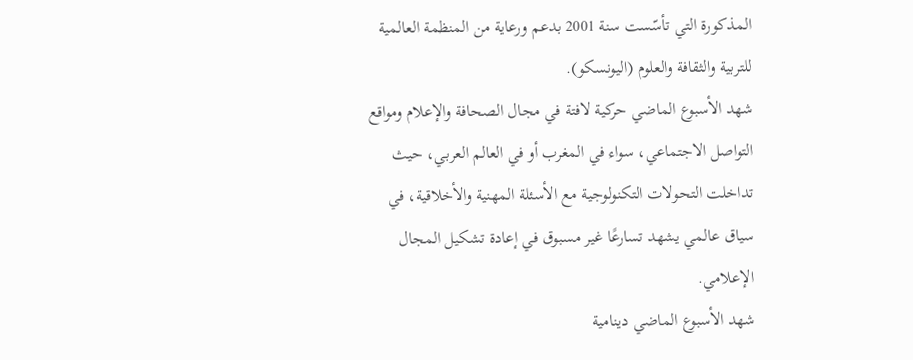المذكورة التي تأسّست سنة 2001 بدعم ورعاية من المنظمة العالمية للتربية والثقافة والعلوم (اليونسكو).
شهد الأسبوع الماضي حركية لافتة في مجال الصحافة والإعلام ومواقع التواصل الاجتماعي، سواء في المغرب أو في العالم العربي، حيث تداخلت التحولات التكنولوجية مع الأسئلة المهنية والأخلاقية، في سياق عالمي يشهد تسارعًا غير مسبوق في إعادة تشكيل المجال الإعلامي.
شهد الأسبوع الماضي دينامية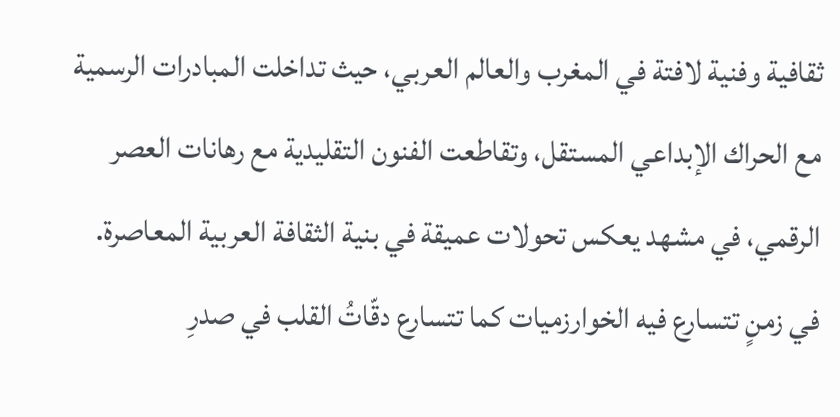ثقافية وفنية لافتة في المغرب والعالم العربي، حيث تداخلت المبادرات الرسمية مع الحراك الإبداعي المستقل، وتقاطعت الفنون التقليدية مع رهانات العصر الرقمي، في مشهد يعكس تحولات عميقة في بنية الثقافة العربية المعاصرة.
في زمنٍ تتسارع فيه الخوارزميات كما تتسارع دقّاتُ القلب في صدرِ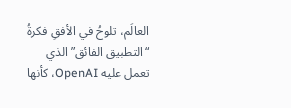العالَم، تلوحُ في الأفقِ فكرةُ “التطبيق الفائق” الذي تعمل عليه OpenAI، كأنها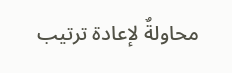محاولةٌ لإعادة ترتيب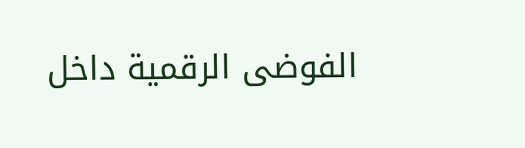الفوضى الرقمية داخل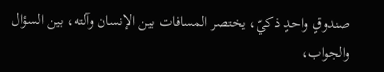صندوقٍ واحدٍ ذكيّ، يختصر المسافات بين الإنسان وآلته، بين السؤال والجواب،